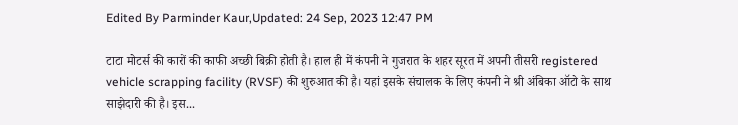Edited By Parminder Kaur,Updated: 24 Sep, 2023 12:47 PM

टाटा मोटर्स की कारों की काफी अच्छी बिक्री होती है। हाल ही में कंपनी ने गुजरात के शहर सूरत में अपनी तीसरी registered vehicle scrapping facility (RVSF) की शुरुआत की है। यहां इसके संचालक के लिए कंपनी ने श्री अंबिका ऑटो के साथ साझेदारी की है। इस...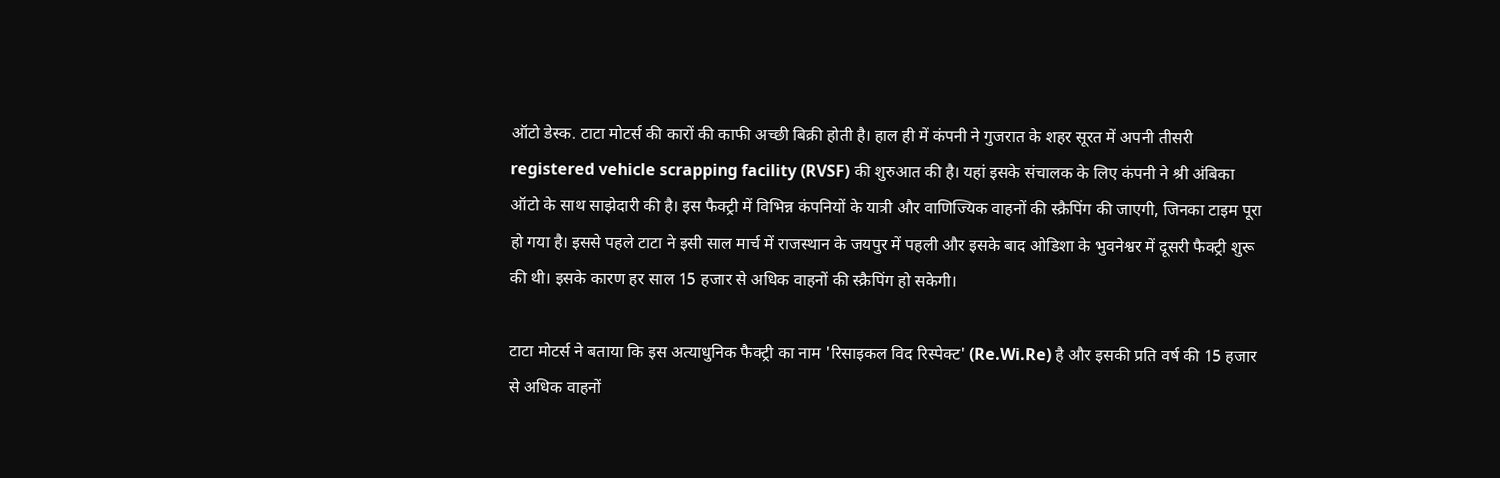ऑटो डेस्क. टाटा मोटर्स की कारों की काफी अच्छी बिक्री होती है। हाल ही में कंपनी ने गुजरात के शहर सूरत में अपनी तीसरी registered vehicle scrapping facility (RVSF) की शुरुआत की है। यहां इसके संचालक के लिए कंपनी ने श्री अंबिका ऑटो के साथ साझेदारी की है। इस फैक्ट्री में विभिन्न कंपनियों के यात्री और वाणिज्यिक वाहनों की स्क्रैपिंग की जाएगी, जिनका टाइम पूरा हो गया है। इससे पहले टाटा ने इसी साल मार्च में राजस्थान के जयपुर में पहली और इसके बाद ओडिशा के भुवनेश्वर में दूसरी फैक्ट्री शुरू की थी। इसके कारण हर साल 15 हजार से अधिक वाहनों की स्क्रैपिंग हो सकेगी।

टाटा मोटर्स ने बताया कि इस अत्याधुनिक फैक्ट्री का नाम 'रिसाइकल विद रिस्पेक्ट' (Re.Wi.Re) है और इसकी प्रति वर्ष की 15 हजार से अधिक वाहनों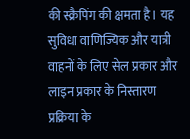की स्क्रैपिंग की क्षमता है। यह सुविधा वाणिज्यिक और यात्री वाहनों के लिए सेल प्रकार और लाइन प्रकार के निस्तारण प्रक्रिया के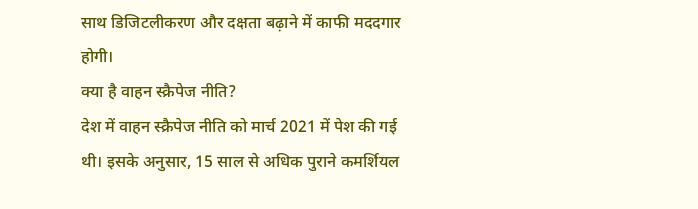साथ डिजिटलीकरण और दक्षता बढ़ाने में काफी मददगार होगी।
क्या है वाहन स्क्रैपेज नीति?
देश में वाहन स्क्रैपेज नीति को मार्च 2021 में पेश की गई थी। इसके अनुसार, 15 साल से अधिक पुराने कमर्शियल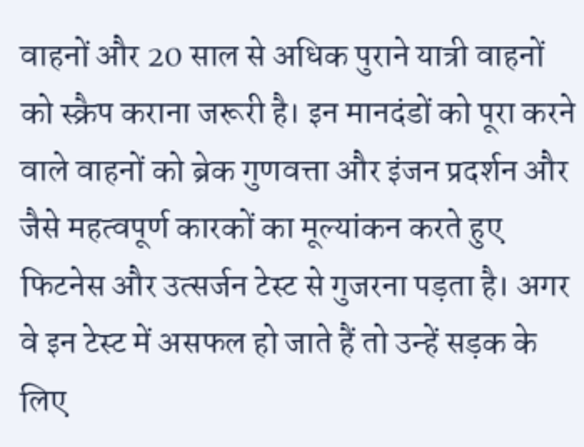वाहनों और 20 साल से अधिक पुराने यात्री वाहनों को स्क्रैप कराना जरूरी है। इन मानदंडों को पूरा करने वाले वाहनों को ब्रेक गुणवत्ता और इंजन प्रदर्शन और जैसे महत्वपूर्ण कारकों का मूल्यांकन करते हुए फिटनेस और उत्सर्जन टेस्ट से गुजरना पड़ता है। अगर वे इन टेस्ट में असफल हो जाते हैं तो उन्हें सड़क के लिए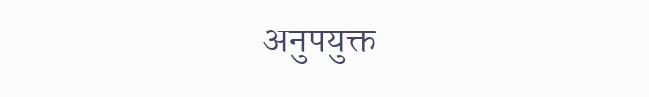अनुपयुक्त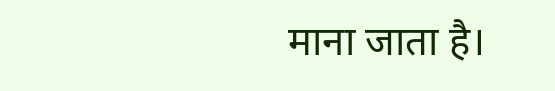माना जाता है।